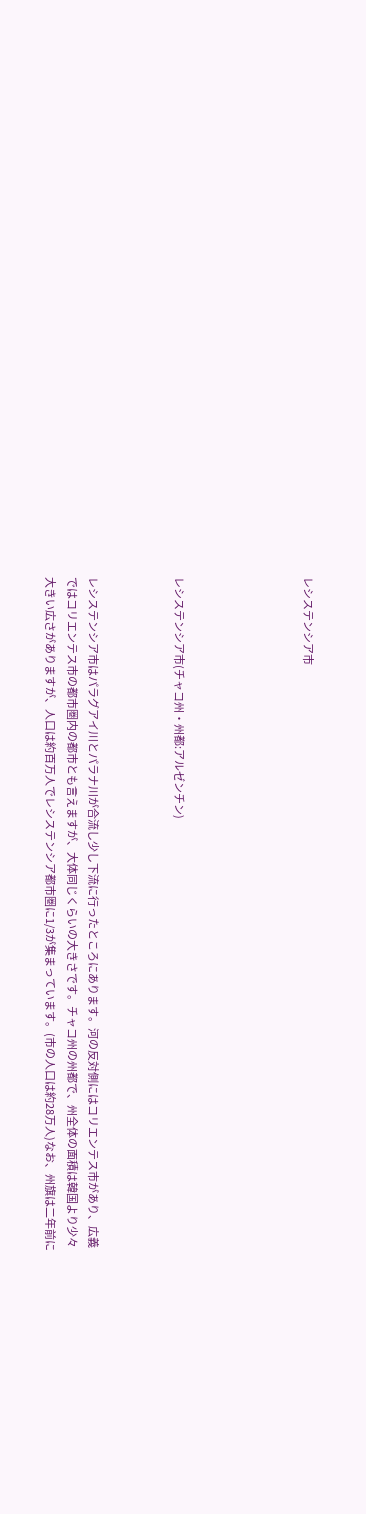レシステンシア市





レシステンシア市(チャコ州・州都:アルゼンチン)



レシステンシア市はパラグアイ川とパラナ川が合流し少し下流に行ったところにあります。河の反対側にはコリエンテス市があり、広義ではコリエンテス市の都市圏内の都市とも言えますが、大体同じくらいの大きさです。チャコ州の州都で、州全体の面積は韓国より少々大きい広さがありますが、人口は約百万人でレシステンシア都市圏に1/3が集まっています。(市の人口は約28万人)なお、州旗は二年前に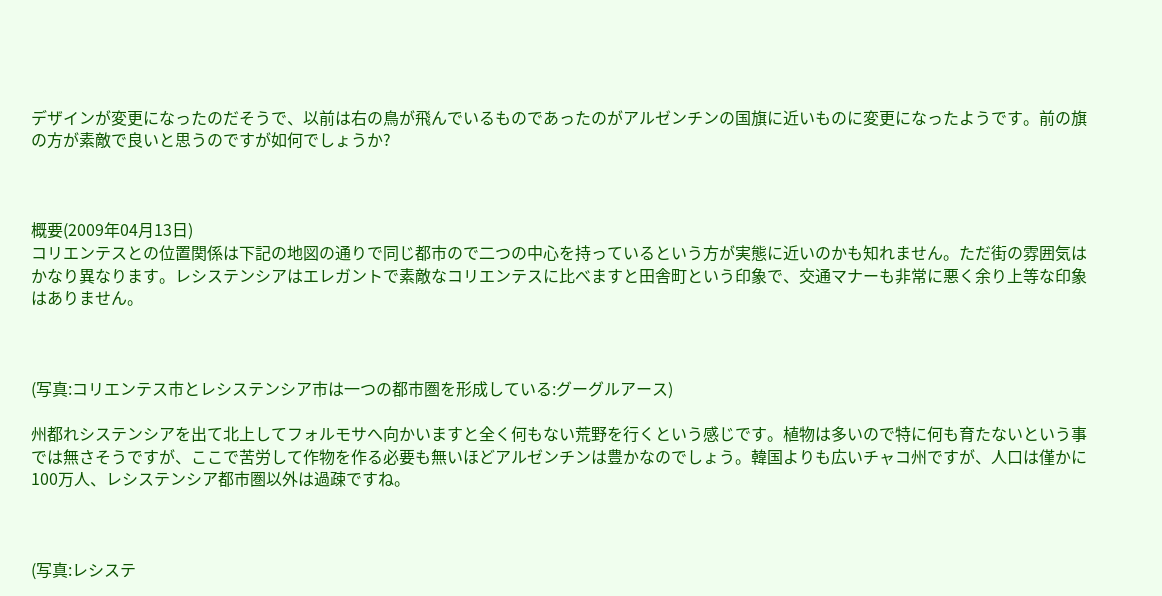デザインが変更になったのだそうで、以前は右の鳥が飛んでいるものであったのがアルゼンチンの国旗に近いものに変更になったようです。前の旗の方が素敵で良いと思うのですが如何でしょうか?



概要(2009年04月13日)
コリエンテスとの位置関係は下記の地図の通りで同じ都市ので二つの中心を持っているという方が実態に近いのかも知れません。ただ街の雰囲気はかなり異なります。レシステンシアはエレガントで素敵なコリエンテスに比べますと田舎町という印象で、交通マナーも非常に悪く余り上等な印象はありません。



(写真:コリエンテス市とレシステンシア市は一つの都市圏を形成している:グーグルアース)

州都れシステンシアを出て北上してフォルモサへ向かいますと全く何もない荒野を行くという感じです。植物は多いので特に何も育たないという事では無さそうですが、ここで苦労して作物を作る必要も無いほどアルゼンチンは豊かなのでしょう。韓国よりも広いチャコ州ですが、人口は僅かに100万人、レシステンシア都市圏以外は過疎ですね。



(写真:レシステ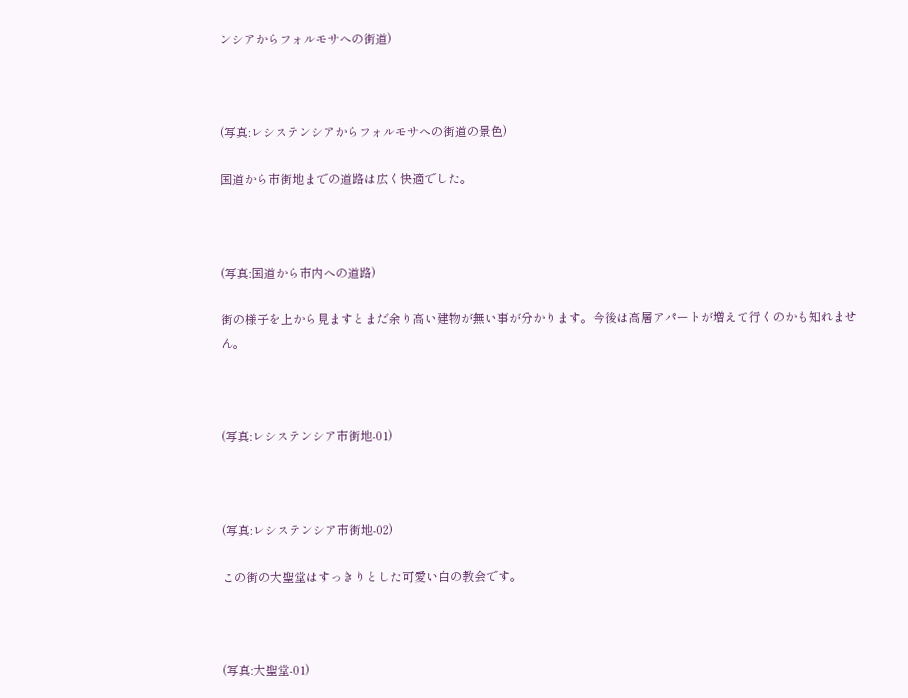ンシアからフォルモサへの街道)



(写真:レシステンシアからフォルモサへの街道の景色)

国道から市街地までの道路は広く快適でした。



(写真:国道から市内への道路)

街の様子を上から見ますとまだ余り高い建物が無い事が分かります。今後は高層アパートが増えて行くのかも知れません。



(写真:レシステンシア市街地-01)



(写真:レシステンシア市街地-02)

この街の大聖堂はすっきりとした可愛い白の教会です。



(写真:大聖堂-01)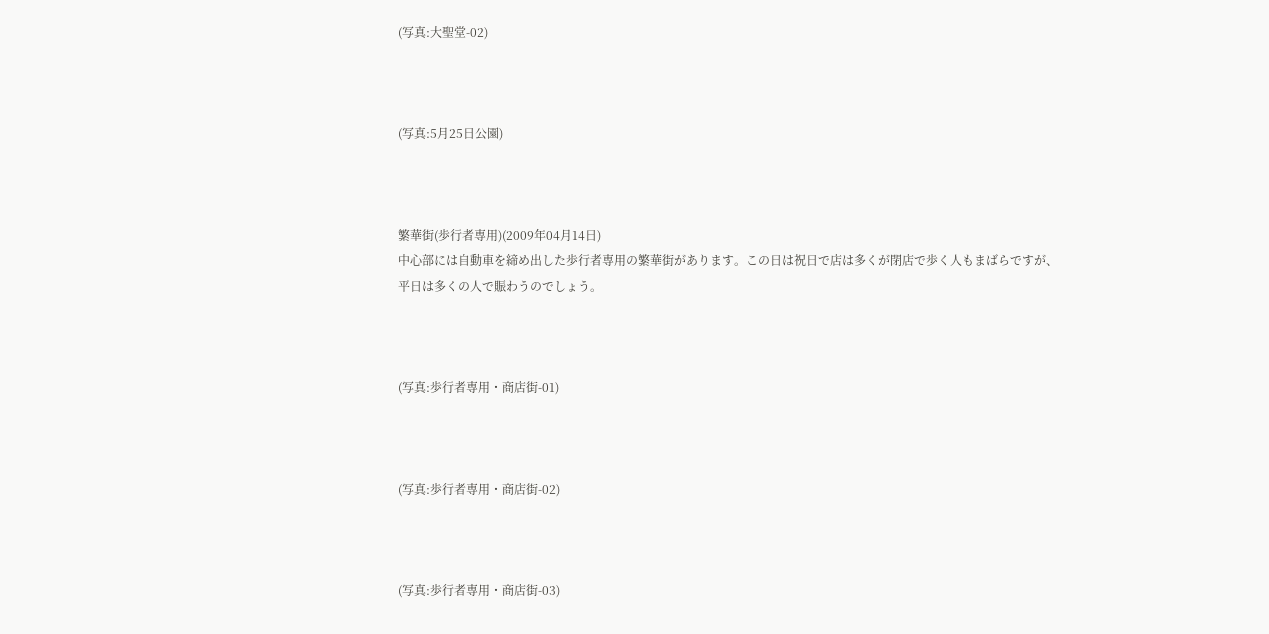(写真:大聖堂-02)



(写真:5月25日公園)



繁華街(歩行者専用)(2009年04月14日)
中心部には自動車を締め出した歩行者専用の繁華街があります。この日は祝日で店は多くが閉店で歩く人もまばらですが、平日は多くの人で賑わうのでしょう。



(写真:歩行者専用・商店街-01)



(写真:歩行者専用・商店街-02)



(写真:歩行者専用・商店街-03)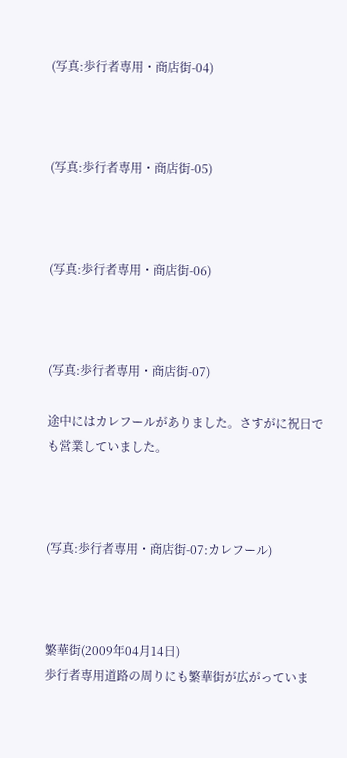(写真:歩行者専用・商店街-04)



(写真:歩行者専用・商店街-05)



(写真:歩行者専用・商店街-06)



(写真:歩行者専用・商店街-07)

途中にはカレフールがありました。さすがに祝日でも営業していました。



(写真:歩行者専用・商店街-07:カレフール)



繁華街(2009年04月14日)
歩行者専用道路の周りにも繁華街が広がっていま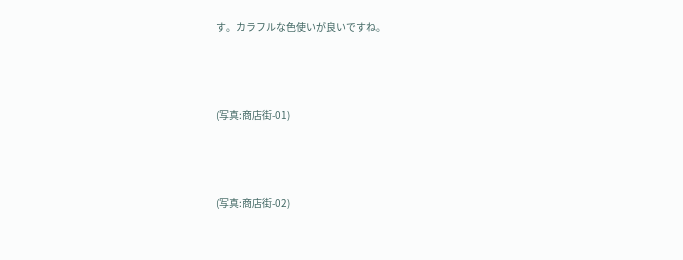す。カラフルな色使いが良いですね。



(写真:商店街-01)



(写真:商店街-02)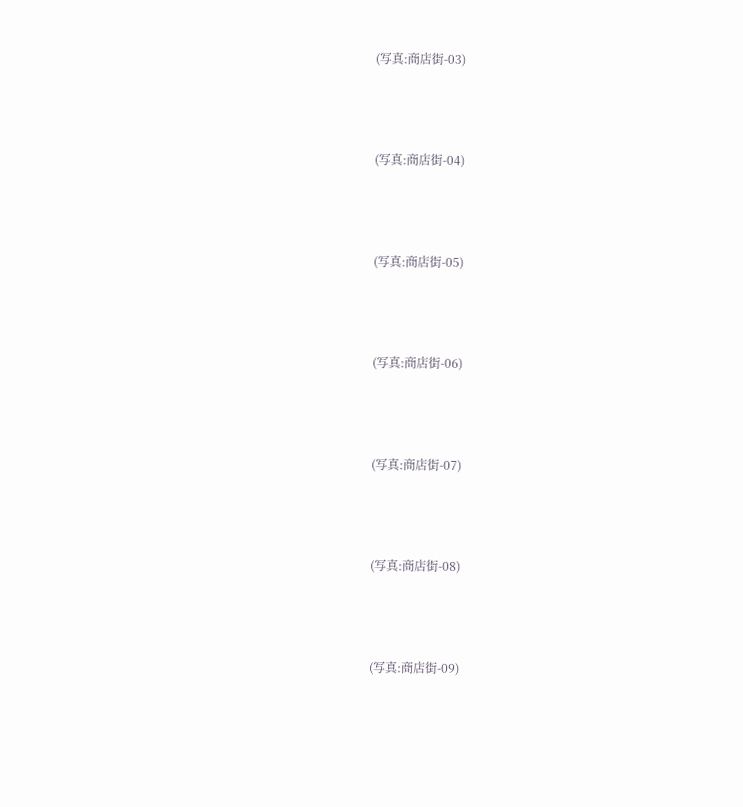(写真:商店街-03)



(写真:商店街-04)



(写真:商店街-05)



(写真:商店街-06)



(写真:商店街-07)



(写真:商店街-08)



(写真:商店街-09)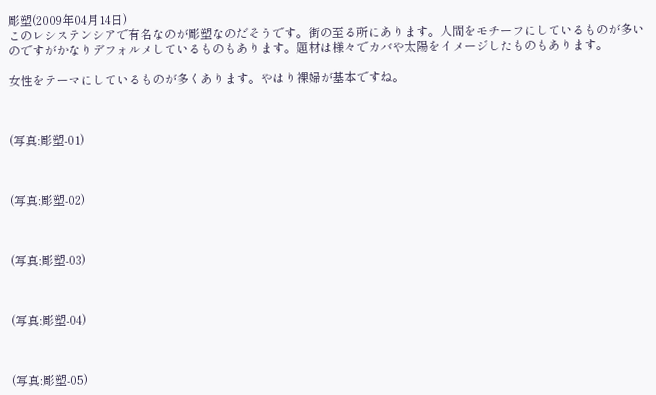彫塑(2009年04月14日)
このレシステンシアで有名なのが彫塑なのだそうです。街の至る所にあります。人間をモチーフにしているものが多いのですがかなりデフォルメしているものもあります。題材は様々でカバや太陽をイメージしたものもあります。

女性をテーマにしているものが多くあります。やはり裸婦が基本ですね。



(写真:彫塑-01)



(写真:彫塑-02)



(写真:彫塑-03)



(写真:彫塑-04)



(写真:彫塑-05)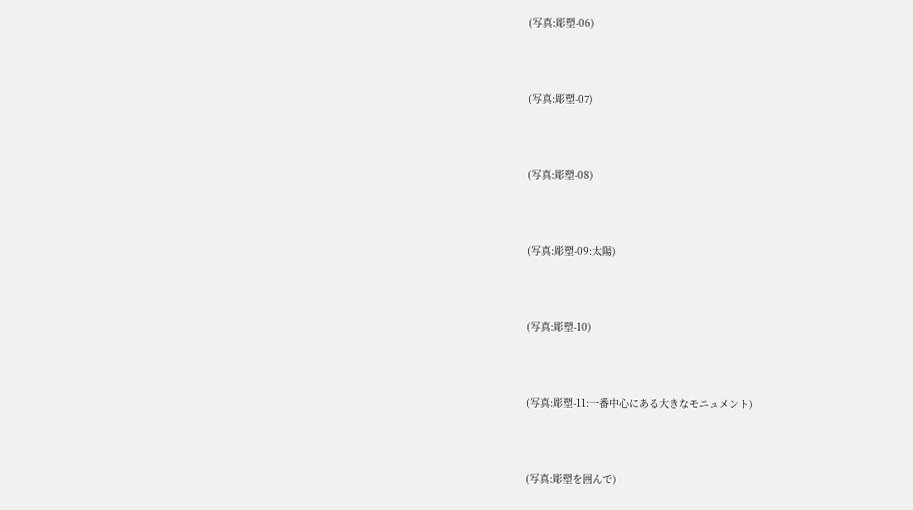(写真:彫塑-06)



(写真:彫塑-07)



(写真:彫塑-08)



(写真:彫塑-09:太陽)



(写真:彫塑-10)



(写真:彫塑-11:一番中心にある大きなモニュメント)



(写真:彫塑を囲んで)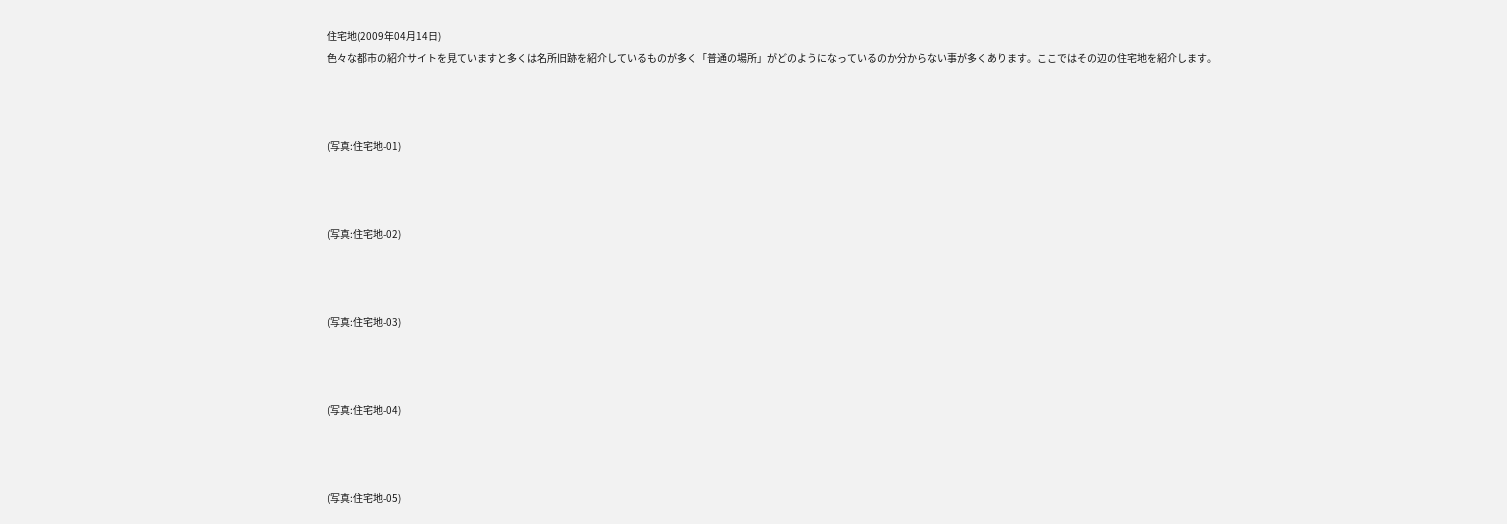住宅地(2009年04月14日)
色々な都市の紹介サイトを見ていますと多くは名所旧跡を紹介しているものが多く「普通の場所」がどのようになっているのか分からない事が多くあります。ここではその辺の住宅地を紹介します。



(写真:住宅地-01)



(写真:住宅地-02)



(写真:住宅地-03)



(写真:住宅地-04)



(写真:住宅地-05)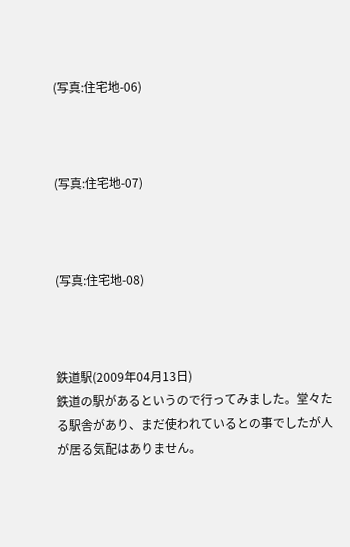(写真:住宅地-06)



(写真:住宅地-07)



(写真:住宅地-08)



鉄道駅(2009年04月13日)
鉄道の駅があるというので行ってみました。堂々たる駅舎があり、まだ使われているとの事でしたが人が居る気配はありません。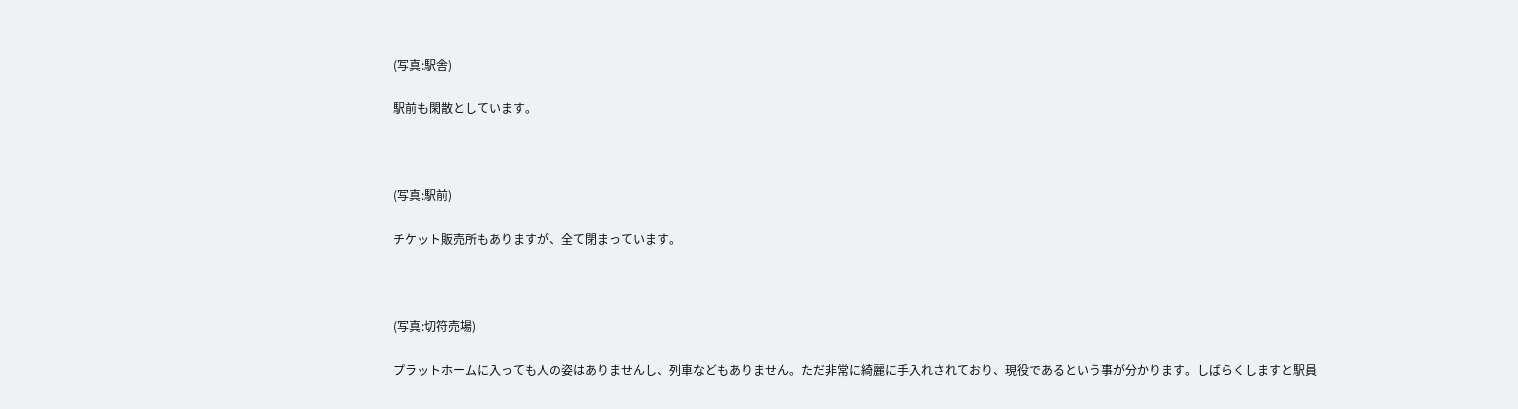(写真:駅舎)

駅前も閑散としています。



(写真:駅前)

チケット販売所もありますが、全て閉まっています。



(写真:切符売場)

プラットホームに入っても人の姿はありませんし、列車などもありません。ただ非常に綺麗に手入れされており、現役であるという事が分かります。しばらくしますと駅員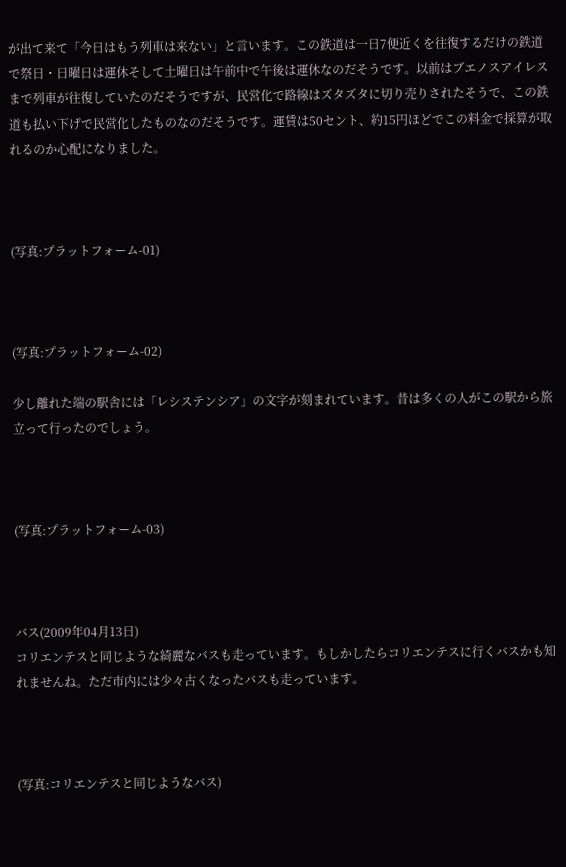が出て来て「今日はもう列車は来ない」と言います。この鉄道は一日7便近くを往復するだけの鉄道で祭日・日曜日は運休そして土曜日は午前中で午後は運休なのだそうです。以前はブエノスアイレスまで列車が往復していたのだそうですが、民営化で路線はズタズタに切り売りされたそうで、この鉄道も払い下げで民営化したものなのだそうです。運賃は50セント、約15円ほどでこの料金で採算が取れるのか心配になりました。



(写真:プラットフォーム-01)



(写真:プラットフォーム-02)

少し離れた端の駅舎には「レシステンシア」の文字が刻まれています。昔は多くの人がこの駅から旅立って行ったのでしょう。



(写真:プラットフォーム-03)



バス(2009年04月13日)
コリエンテスと同じような綺麗なバスも走っています。もしかしたらコリエンテスに行くバスかも知れませんね。ただ市内には少々古くなったバスも走っています。



(写真:コリエンテスと同じようなバス)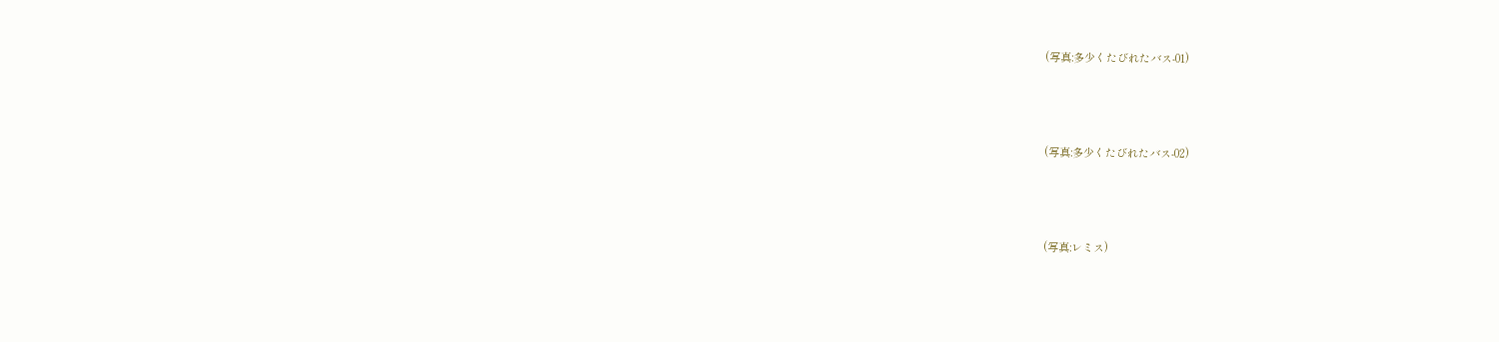(写真:多少くたびれたバス-01)



(写真:多少くたびれたバス-02)



(写真:レミス)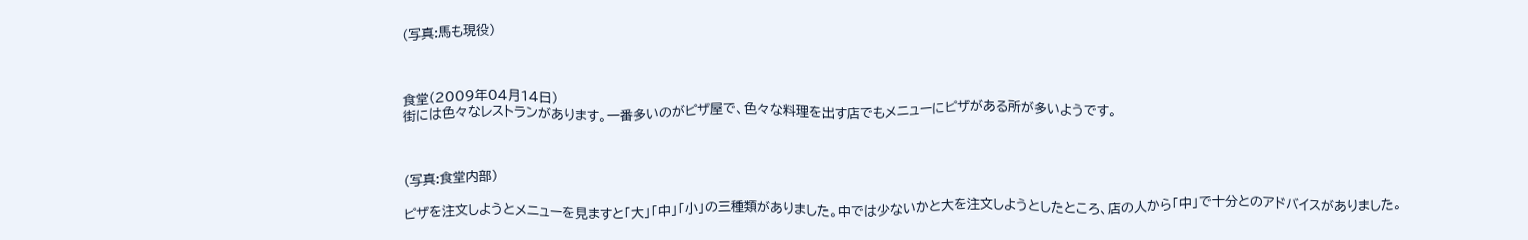(写真:馬も現役)



食堂(2009年04月14日)
街には色々なレストランがあります。一番多いのがピザ屋で、色々な料理を出す店でもメニューにピザがある所が多いようです。



(写真:食堂内部)

ピザを注文しようとメニューを見ますと「大」「中」「小」の三種類がありました。中では少ないかと大を注文しようとしたところ、店の人から「中」で十分とのアドバイスがありました。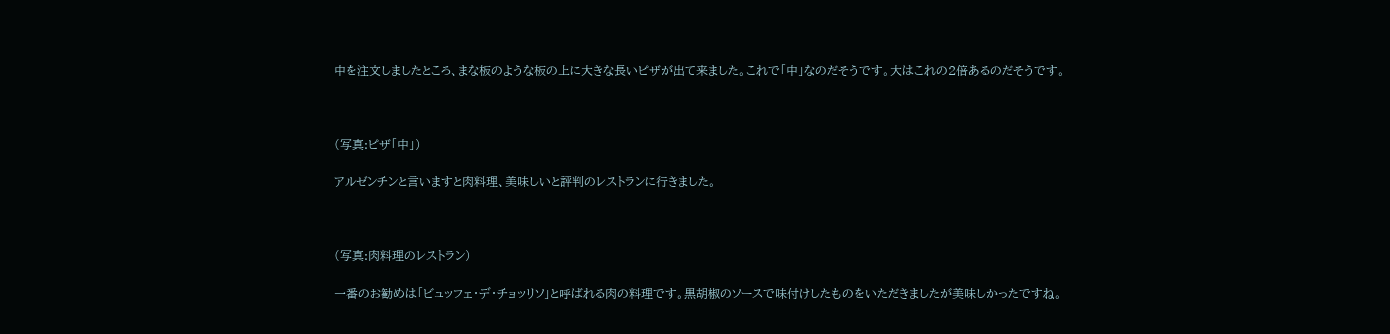中を注文しましたところ、まな板のような板の上に大きな長いピザが出て来ました。これで「中」なのだそうです。大はこれの2倍あるのだそうです。



(写真:ピザ「中」)

アルゼンチンと言いますと肉料理、美味しいと評判のレストランに行きました。



(写真:肉料理のレストラン)

一番のお勧めは「ビュッフェ・デ・チョッリソ」と呼ばれる肉の料理です。黒胡椒のソースで味付けしたものをいただきましたが美味しかったですね。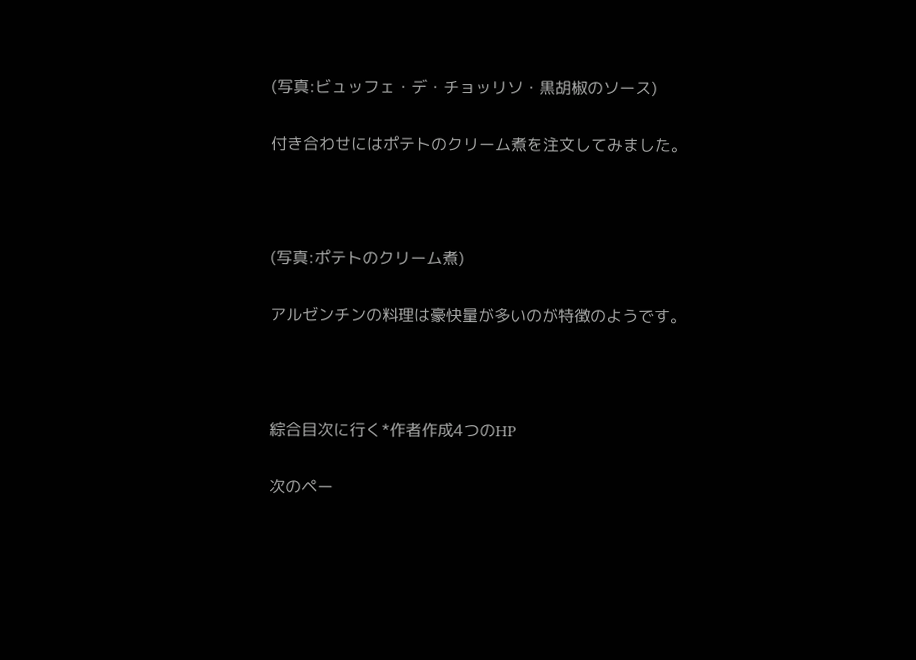(写真:ビュッフェ・デ・チョッリソ・黒胡椒のソース)

付き合わせにはポテトのクリーム煮を注文してみました。



(写真:ポテトのクリーム煮)

アルゼンチンの料理は豪快量が多いのが特徴のようです。



綜合目次に行く*作者作成4つのHP

次のペー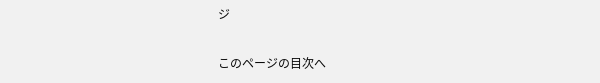ジ

このページの目次へ